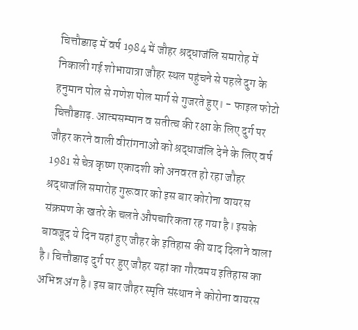चित्तौडग़ढ़ में वर्ष 1984 में जौहर श्रद्धाजंलि समारोह में निकाली गई शोभायात्रा जौहर स्थल पहुंचने से पहले दुग के हनुमान पोल से गणेश पोल मार्ग से गुजरते हुए। - फाइल फोटो
चित्तौडग़ढ़. आत्मसम्मान व सतीत्च की रक्षा के लिए दुर्ग पर जौहर करने वाली वीरांगनाओं को श्रद्धाजंलि देने के लिए वर्ष 1981 से चेत्र कृष्ण एकादशी को अनवरत हो रहा जौहर श्रद्धाजंलि समारोह गुरूवार को इस बार कोरोना वायरस संक्रमण के खतरे के चलते औपचारिकता रह गया है। इसके बावजूद ये दिन यहां हुए जौहर के इतिहास की याद दिलाने वाला है। चित्तौडग़ढ़ दुर्ग पर हुए जौहर यहां का गौरवमय इतिहास का अभिन्न अंग है। इस बार जौहर स्मृति संस्थान ने कोरोना वायरस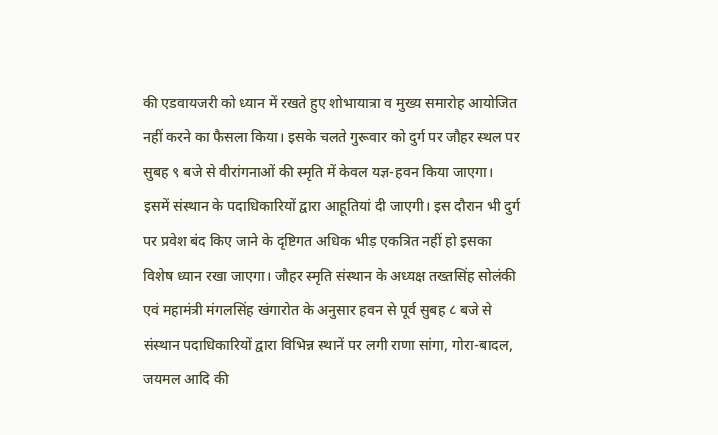की एडवायजरी को ध्यान में रखते हुए शोभायात्रा व मुख्य समारोह आयोजित नहीं करने का फैसला किया। इसके चलते गुरूवार को दुर्ग पर जौहर स्थल पर सुबह ९ बजे से वीरांगनाओं की स्मृति में केवल यज्ञ-हवन किया जाएगा। इसमें संस्थान के पदाधिकारियों द्वारा आहूतियां दी जाएगी। इस दौरान भी दुर्ग पर प्रवेश बंद किए जाने के दृष्टिगत अधिक भीड़ एकत्रित नहीं हो इसका विशेष ध्यान रखा जाएगा। जौहर स्मृति संस्थान के अध्यक्ष तख्तसिंह सोलंकी एवं महामंत्री मंगलसिंह खंगारोत के अनुसार हवन से पूर्व सुबह ८ बजे से संस्थान पदाधिकारियों द्वारा विभिन्न स्थानें पर लगी राणा सांगा, गोरा-बादल, जयमल आदि की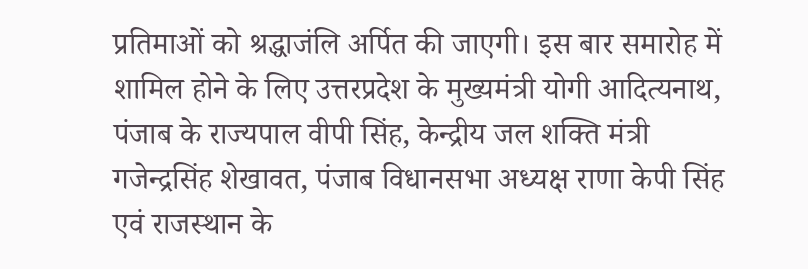प्रतिमाओं को श्रद्धाजंलि अर्पित की जाएगी। इस बार समारोह में शामिल होने के लिए उत्तरप्रदेश के मुख्यमंत्री योगी आदित्यनाथ, पंजाब के राज्यपाल वीपी सिंह, केन्द्रीय जल शक्ति मंत्री गजेन्द्रसिंह शेखावत, पंजाब विधानसभा अध्यक्ष राणा केपी सिंह एवं राजस्थान के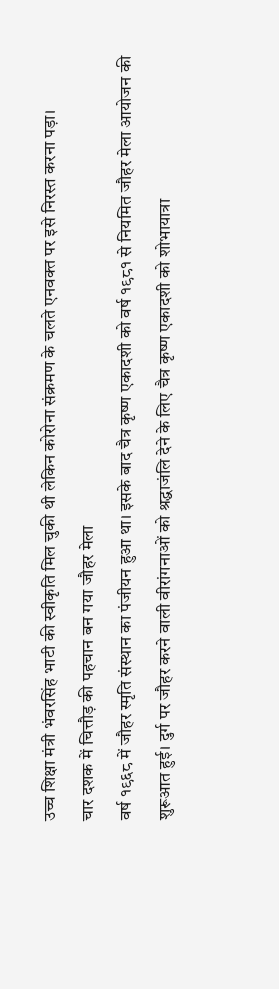उच्च शिक्षा मंत्री भंवरसिंह भाटी की स्वीकृति मिल चुकी थी लेकिन कोरोना संक्रमण के चलते एनवक्त पर इसे निरस्त करना पड़ा।
चार दशक में चित्तौड़ की पहचान बन गया जौहर मेला
वर्ष १९६८ में जौहर स्मृति संस्थान का पंजीयन हुआ था। इसके बाद चैत्र कृष्ण एकादशी को वर्ष १९८१ से नियमित जौहर मेला आयोजन की शुरूआत हुई। दुर्ग पर जौहर करने वाली वीरांगनाओं को श्रद्धाजंलि देने के लिए चैत्र कृष्ण एकादशी को शोभायात्रा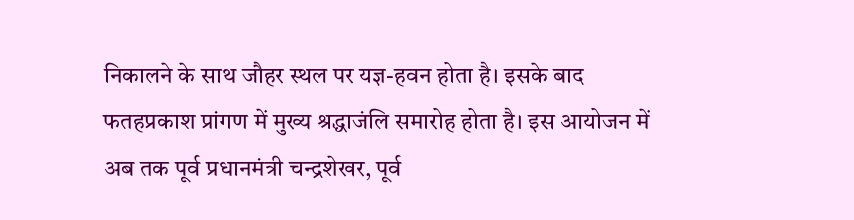निकालने के साथ जौहर स्थल पर यज्ञ-हवन होता है। इसके बाद फतहप्रकाश प्रांगण में मुख्य श्रद्धाजंलि समारोह होता है। इस आयोजन में अब तक पूर्व प्रधानमंत्री चन्द्रशेखर, पूर्व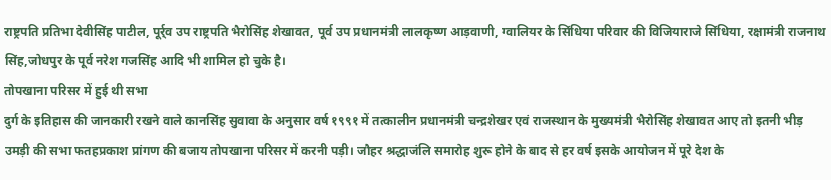राष्ट्रपति प्रतिभा देवीसिंह पाटील, पूर्र्व उप राष्ट्रपति भैरोसिंह शेखावत, पूर्व उप प्रधानमंत्री लालकृष्ण आड़वाणी, ग्वालियर के सिंधिया परिवार की विजियाराजे सिंधिया, रक्षामंत्री राजनाथ सिंह,जोधपुर के पूर्व नरेश गजसिंह आदि भी शामिल हो चुके है।
तोपखाना परिसर में हुई थी सभा
दुर्ग के इतिहास की जानकारी रखने वाले कानसिंह सुवावा के अनुसार वर्ष १९९१ में तत्कालीन प्रधानमंत्री चन्द्रशेखर एवं राजस्थान के मुख्यमंत्री भैरोसिंह शेखावत आए तो इतनी भीड़ उमड़ी की सभा फतहप्रकाश प्रांगण की बजाय तोपखाना परिसर में करनी पड़ी। जौहर श्रद्धाजंलि समारोह शुरू होने के बाद से हर वर्ष इसके आयोजन में पूरे देश के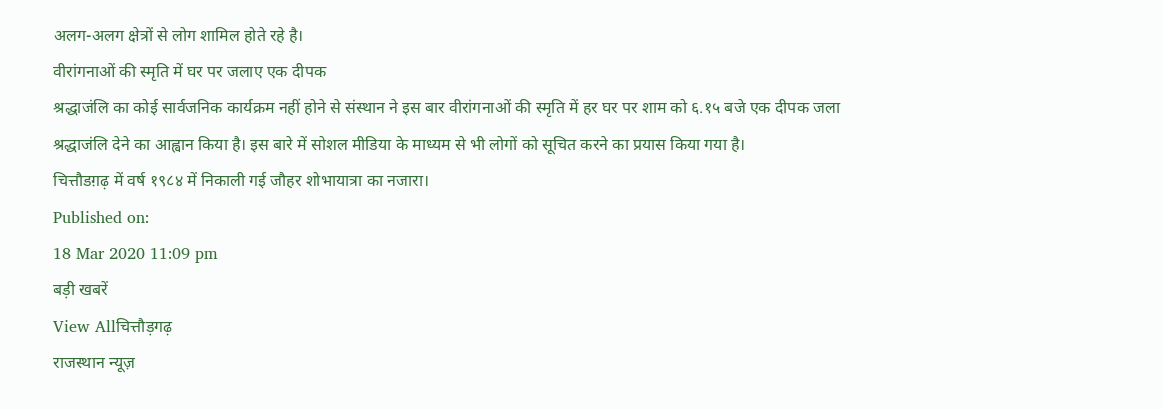अलग-अलग क्षेत्रों से लोग शामिल होते रहे है।
वीरांगनाओं की स्मृति में घर पर जलाए एक दीपक
श्रद्धाजंलि का कोई सार्वजनिक कार्यक्रम नहीं होने से संस्थान ने इस बार वीरांगनाओं की स्मृति में हर घर पर शाम को ६.१५ बजे एक दीपक जला श्रद्धाजंलि देने का आह्वान किया है। इस बारे में सोशल मीडिया के माध्यम से भी लोगों को सूचित करने का प्रयास किया गया है।
चित्तौडग़ढ़ में वर्ष १९८४ में निकाली गई जौहर शोभायात्रा का नजारा।
Published on:
18 Mar 2020 11:09 pm
बड़ी खबरें
View Allचित्तौड़गढ़
राजस्थान न्यूज़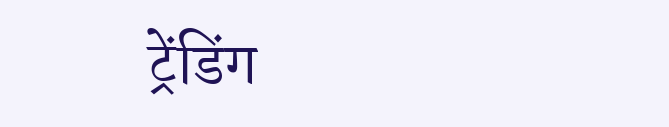ट्रेंडिंग